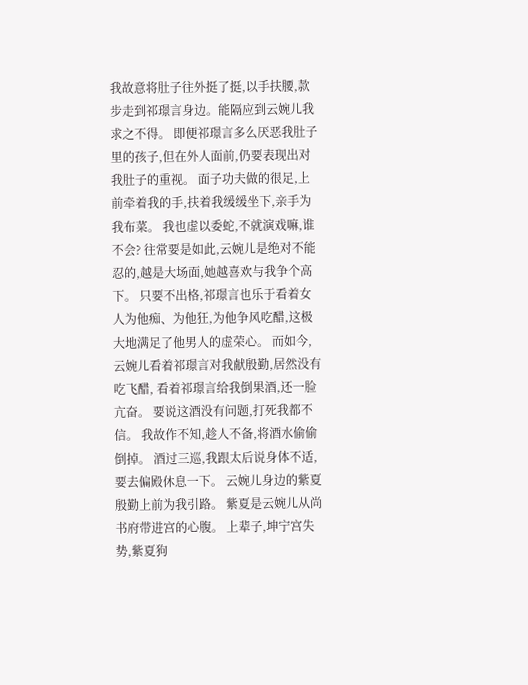我故意将肚子往外挺了挺,以手扶腰,款步走到祁璟言身边。能隔应到云婉儿我求之不得。 即便祁璟言多么厌恶我肚子里的孩子,但在外人面前,仍要表现出对我肚子的重视。 面子功夫做的很足,上前牵着我的手,扶着我缓缓坐下,亲手为我布菜。 我也虚以委蛇,不就演戏嘛,谁不会? 往常要是如此,云婉儿是绝对不能忍的,越是大场面,她越喜欢与我争个高下。 只要不出格,祁璟言也乐于看着女人为他痴、为他狂,为他争风吃醋,这极大地满足了他男人的虚荣心。 而如今,云婉儿看着祁璟言对我献殷勤,居然没有吃飞醋, 看着祁璟言给我倒果酒,还一脸亢奋。 要说这酒没有问题,打死我都不信。 我故作不知,趁人不备,将酒水偷偷倒掉。 酒过三巡,我跟太后说身体不适,要去偏殿休息一下。 云婉儿身边的紫夏殷勤上前为我引路。 紫夏是云婉儿从尚书府带进宫的心腹。 上辈子,坤宁宫失势,紫夏狗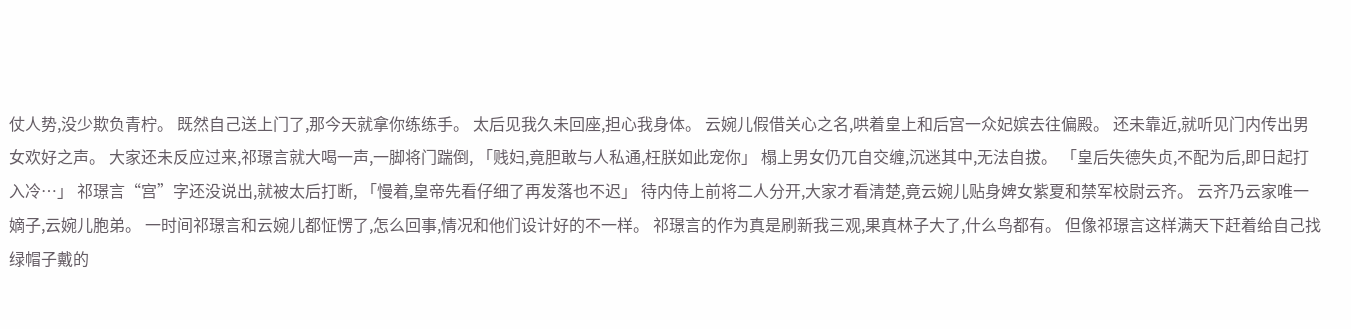仗人势,没少欺负青柠。 既然自己送上门了,那今天就拿你练练手。 太后见我久未回座,担心我身体。 云婉儿假借关心之名,哄着皇上和后宫一众妃嫔去往偏殿。 还未靠近,就听见门内传出男女欢好之声。 大家还未反应过来,祁璟言就大喝一声,一脚将门踹倒, 「贱妇,竟胆敢与人私通,枉朕如此宠你」 榻上男女仍兀自交缠,沉迷其中,无法自拔。 「皇后失德失贞,不配为后,即日起打入冷…」 祁璟言“宫”字还没说出,就被太后打断, 「慢着,皇帝先看仔细了再发落也不迟」 待内侍上前将二人分开,大家才看清楚,竟云婉儿贴身婢女紫夏和禁军校尉云齐。 云齐乃云家唯一嫡子,云婉儿胞弟。 一时间祁璟言和云婉儿都怔愣了,怎么回事,情况和他们设计好的不一样。 祁璟言的作为真是刷新我三观,果真林子大了,什么鸟都有。 但像祁璟言这样满天下赶着给自己找绿帽子戴的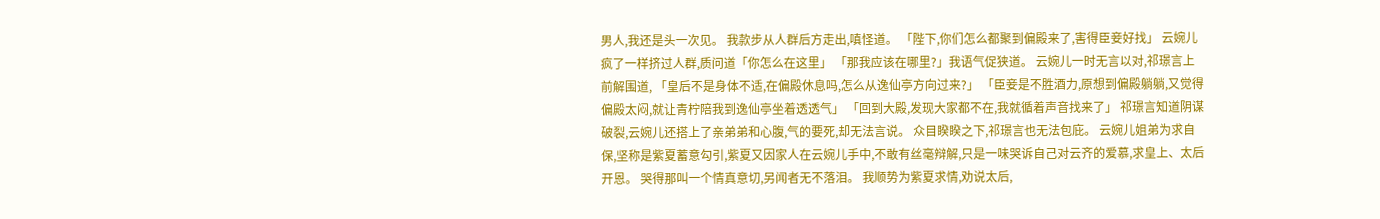男人,我还是头一次见。 我款步从人群后方走出,嗔怪道。 「陛下,你们怎么都聚到偏殿来了,害得臣妾好找」 云婉儿疯了一样挤过人群,质问道「你怎么在这里」 「那我应该在哪里?」我语气促狭道。 云婉儿一时无言以对,祁璟言上前解围道, 「皇后不是身体不适,在偏殿休息吗,怎么从逸仙亭方向过来?」 「臣妾是不胜酒力,原想到偏殿躺躺,又觉得偏殿太闷,就让青柠陪我到逸仙亭坐着透透气」 「回到大殿,发现大家都不在,我就循着声音找来了」 祁璟言知道阴谋破裂,云婉儿还搭上了亲弟弟和心腹,气的要死,却无法言说。 众目睽睽之下,祁璟言也无法包庇。 云婉儿姐弟为求自保,坚称是紫夏蓄意勾引,紫夏又因家人在云婉儿手中,不敢有丝毫辩解,只是一味哭诉自己对云齐的爱慕,求皇上、太后开恩。 哭得那叫一个情真意切,另闻者无不落泪。 我顺势为紫夏求情,劝说太后,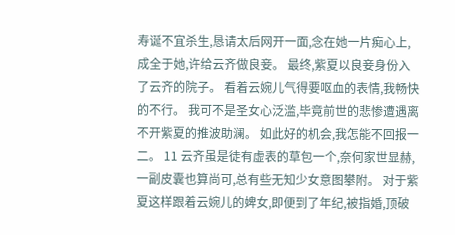寿诞不宜杀生,恳请太后网开一面,念在她一片痴心上,成全于她,许给云齐做良妾。 最终,紫夏以良妾身份入了云齐的院子。 看着云婉儿气得要呕血的表情,我畅快的不行。 我可不是圣女心泛滥,毕竟前世的悲惨遭遇离不开紫夏的推波助澜。 如此好的机会,我怎能不回报一二。 11 云齐虽是徒有虚表的草包一个,奈何家世显赫,一副皮囊也算尚可,总有些无知少女意图攀附。 对于紫夏这样跟着云婉儿的婢女,即便到了年纪,被指婚,顶破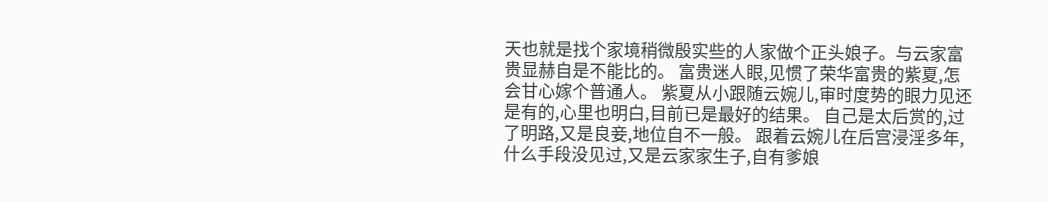天也就是找个家境稍微殷实些的人家做个正头娘子。与云家富贵显赫自是不能比的。 富贵迷人眼,见惯了荣华富贵的紫夏,怎会甘心嫁个普通人。 紫夏从小跟随云婉儿,审时度势的眼力见还是有的,心里也明白,目前已是最好的结果。 自己是太后赏的,过了明路,又是良妾,地位自不一般。 跟着云婉儿在后宫浸淫多年,什么手段没见过,又是云家家生子,自有爹娘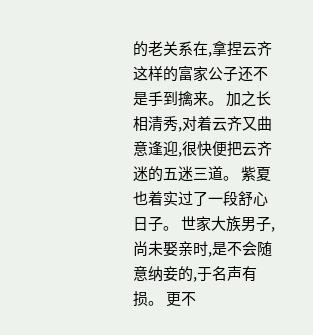的老关系在,拿捏云齐这样的富家公子还不是手到擒来。 加之长相清秀,对着云齐又曲意逢迎,很快便把云齐迷的五迷三道。 紫夏也着实过了一段舒心日子。 世家大族男子,尚未娶亲时,是不会随意纳妾的,于名声有损。 更不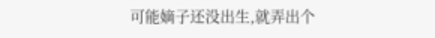可能嫡子还没出生,就弄出个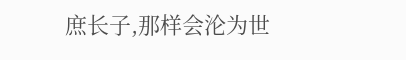庶长子,那样会沦为世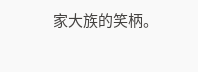家大族的笑柄。